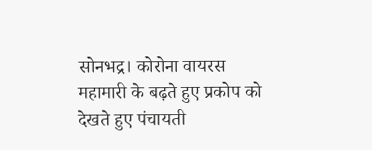सोनभद्र। कोरोना वायरस महामारी के बढ़ते हुए प्रकोप को देखते हुए पंचायती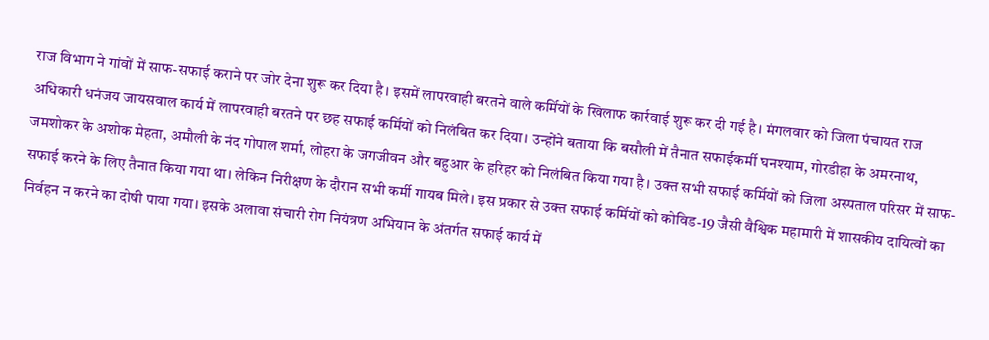राज विभाग ने गांवों में साफ-सफाई कराने पर जोर देना शुरू कर दिया है। इसमें लापरवाही बरतने वाले कर्मियों के खिलाफ कार्रवाई शुरू कर दी गई है। मंगलवार को जिला पंचायत राज अधिकारी धनंजय जायसवाल कार्य में लापरवाही बरतने पर छह सफाई कर्मियों को निलंबित कर दिया। उन्होंने बताया कि बसौली में तैनात सफाईकर्मी घनश्याम, गोरडीहा के अमरनाथ, जमशोकर के अशोक मेहता, अमौली के नंद गोपाल शर्मा, लोहरा के जगजीवन और बहुआर के हरिहर को निलंबित किया गया है। उक्त सभी सफाई कर्मियों को जिला अस्पताल परिसर में साफ-सफाई करने के लिए तैनात किया गया था। लेकिन निरीक्षण के दौरान सभी कर्मी गायब मिले। इस प्रकार से उक्त सफाई कर्मियों को कोविड-19 जैसी वैश्विक महामारी में शासकीय दायित्वों का निर्वहन न करने का दोषी पाया गया। इसके अलावा संचारी रोग नियंत्रण अभियान के अंतर्गत सफाई कार्य में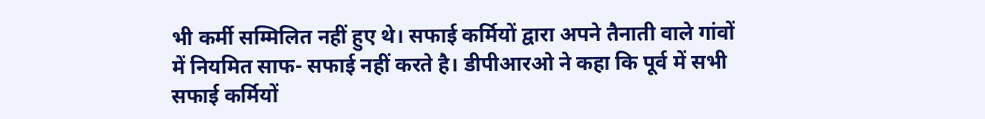भी कर्मी सम्मिलित नहीं हुए थे। सफाई कर्मियों द्वारा अपने तैनाती वाले गांवों में नियमित साफ- सफाई नहीं करते है। डीपीआरओ ने कहा कि पूर्व में सभी सफाई कर्मियों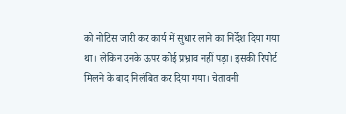को नोटिस जारी कर कार्य में सुधार लाने का निर्देश दिया गया था। लेकिन उनके ऊपर कोई प्रभ्राव नहीं पड़ा। इसकी रिपोर्ट मिलने के बाद निलंबित कर दिया गया। चेतावनी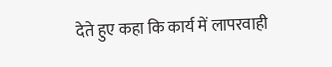देते हुए कहा कि कार्य में लापरवाही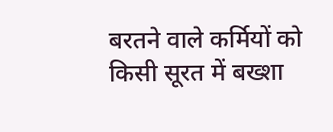बरतने वाले कर्मियों को किसी सूरत में बख्शा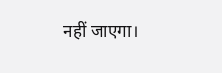नहीं जाएगा।